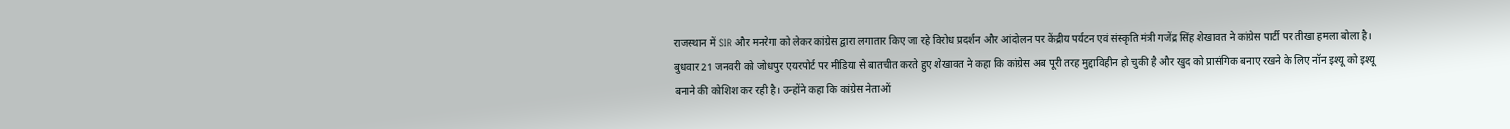राजस्थान में SIR और मनरेगा को लेकर कांग्रेस द्वारा लगातार किए जा रहे विरोध प्रदर्शन और आंदोलन पर केंद्रीय पर्यटन एवं संस्कृति मंत्री गजेंद्र सिंह शेखावत ने कांग्रेस पार्टी पर तीखा हमला बोला है। बुधवार 21 जनवरी को जोधपुर एयरपोर्ट पर मीडिया से बातचीत करते हुए शेखावत ने कहा कि कांग्रेस अब पूरी तरह मुद्दाविहीन हो चुकी है और खुद को प्रासंगिक बनाए रखने के लिए नॉन इश्यू को इश्यू बनाने की कोशिश कर रही है। उन्होंने कहा कि कांग्रेस नेताओं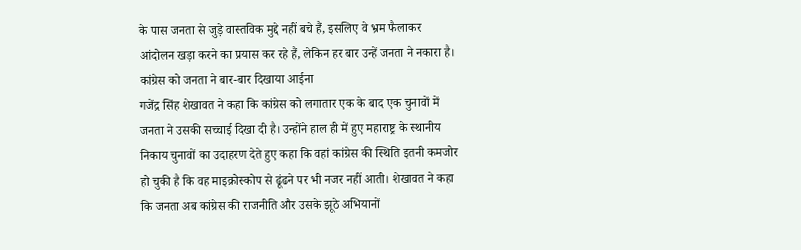के पास जनता से जुड़े वास्तविक मुद्दे नहीं बचे हैं, इसलिए वे भ्रम फैलाकर आंदोलन खड़ा करने का प्रयास कर रहे हैं, लेकिन हर बार उन्हें जनता ने नकारा है।
कांग्रेस को जनता ने बार-बार दिखाया आईना
गजेंद्र सिंह शेखावत ने कहा कि कांग्रेस को लगातार एक के बाद एक चुनावों में जनता ने उसकी सच्चाई दिखा दी है। उन्होंने हाल ही में हुए महाराष्ट्र के स्थानीय निकाय चुनावों का उदाहरण देते हुए कहा कि वहां कांग्रेस की स्थिति इतनी कमजोर हो चुकी है कि वह माइक्रोस्कोप से ढूंढने पर भी नजर नहीं आती। शेखावत ने कहा कि जनता अब कांग्रेस की राजनीति और उसके झूठे अभियानों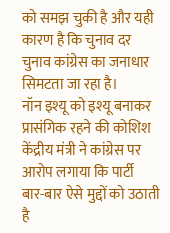को समझ चुकी है और यही कारण है कि चुनाव दर चुनाव कांग्रेस का जनाधार सिमटता जा रहा है।
नॉन इश्यू को इश्यू बनाकर प्रासंगिक रहने की कोशिश
केंद्रीय मंत्री ने कांग्रेस पर आरोप लगाया कि पार्टी बार-बार ऐसे मुद्दों को उठाती है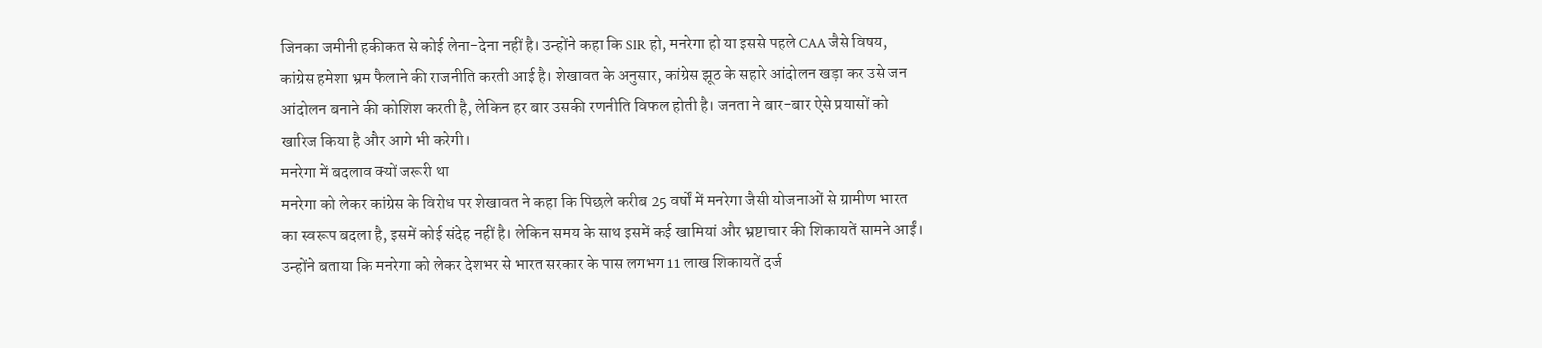जिनका जमीनी हकीकत से कोई लेना-देना नहीं है। उन्होंने कहा कि SIR हो, मनरेगा हो या इससे पहले CAA जैसे विषय, कांग्रेस हमेशा भ्रम फैलाने की राजनीति करती आई है। शेखावत के अनुसार, कांग्रेस झूठ के सहारे आंदोलन खड़ा कर उसे जन आंदोलन बनाने की कोशिश करती है, लेकिन हर बार उसकी रणनीति विफल होती है। जनता ने बार-बार ऐसे प्रयासों को खारिज किया है और आगे भी करेगी।
मनरेगा में बदलाव क्यों जरूरी था
मनरेगा को लेकर कांग्रेस के विरोध पर शेखावत ने कहा कि पिछले करीब 25 वर्षों में मनरेगा जैसी योजनाओं से ग्रामीण भारत का स्वरूप बदला है, इसमें कोई संदेह नहीं है। लेकिन समय के साथ इसमें कई खामियां और भ्रष्टाचार की शिकायतें सामने आईं। उन्होंने बताया कि मनरेगा को लेकर देशभर से भारत सरकार के पास लगभग 11 लाख शिकायतें दर्ज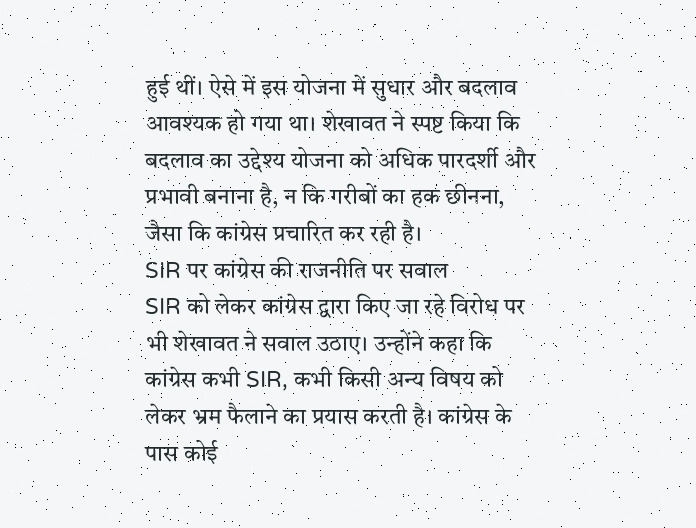हुई थीं। ऐसे में इस योजना में सुधार और बदलाव आवश्यक हो गया था। शेखावत ने स्पष्ट किया कि बदलाव का उद्देश्य योजना को अधिक पारदर्शी और प्रभावी बनाना है, न कि गरीबों का हक छीनना, जैसा कि कांग्रेस प्रचारित कर रही है।
SIR पर कांग्रेस की राजनीति पर सवाल
SIR को लेकर कांग्रेस द्वारा किए जा रहे विरोध पर भी शेखावत ने सवाल उठाए। उन्होंने कहा कि कांग्रेस कभी SIR, कभी किसी अन्य विषय को लेकर भ्रम फैलाने का प्रयास करती है। कांग्रेस के पास कोई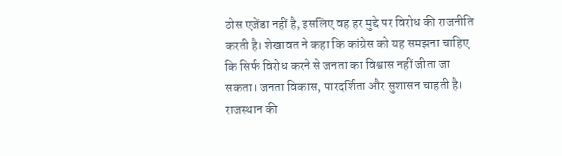ठोस एजेंडा नहीं है, इसलिए वह हर मुद्दे पर विरोध की राजनीति करती है। शेखावत ने कहा कि कांग्रेस को यह समझना चाहिए कि सिर्फ विरोध करने से जनता का विश्वास नहीं जीता जा सकता। जनता विकास, पारदर्शिता और सुशासन चाहती है।
राजस्थान की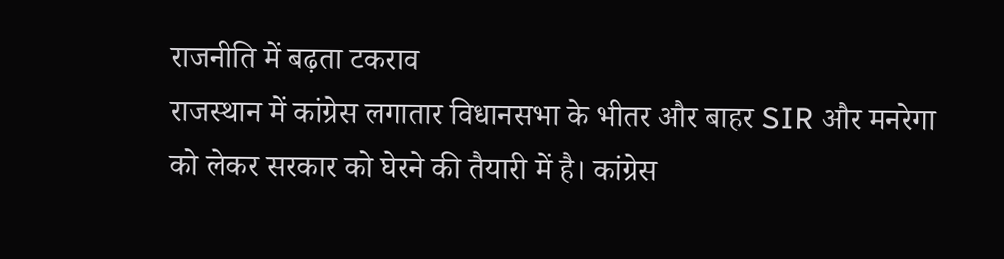राजनीति में बढ़ता टकराव
राजस्थान में कांग्रेस लगातार विधानसभा के भीतर और बाहर SIR और मनरेगा को लेकर सरकार को घेरने की तैयारी में है। कांग्रेस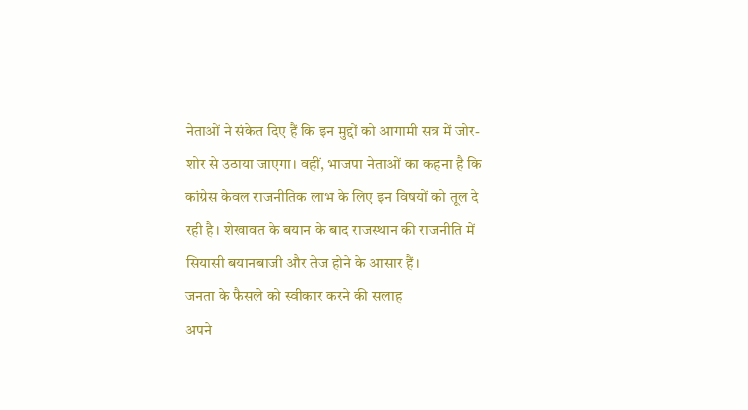नेताओं ने संकेत दिए हैं कि इन मुद्दों को आगामी सत्र में जोर-शोर से उठाया जाएगा। वहीं, भाजपा नेताओं का कहना है कि कांग्रेस केवल राजनीतिक लाभ के लिए इन विषयों को तूल दे रही है। शेखावत के बयान के बाद राजस्थान की राजनीति में सियासी बयानबाजी और तेज होने के आसार हैं।
जनता के फैसले को स्वीकार करने की सलाह
अपने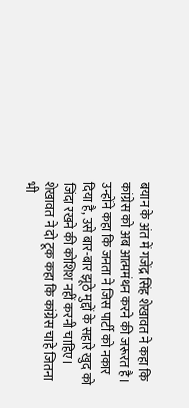बयान के अंत में गजेंद्र सिंह शेखावत ने कहा कि कांग्रेस को अब आत्ममंथन करने की जरूरत है। उन्होंने कहा कि जनता ने जिस पार्टी को नकार दिया है, उसे बार-बार झूठे मुद्दों के सहारे खुद को जिंदा रखने की कोशिश नहीं करनी चाहिए। शेखावत ने दो टूक कहा कि कांग्रेस चाहे जितना भी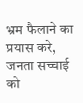भ्रम फैलाने का प्रयास करे, जनता सच्चाई को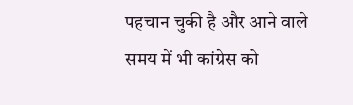पहचान चुकी है और आने वाले समय में भी कांग्रेस को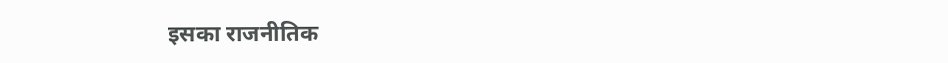इसका राजनीतिक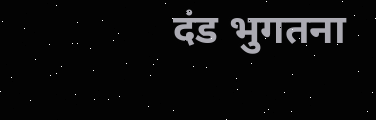दंड भुगतना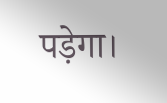पड़ेगा।